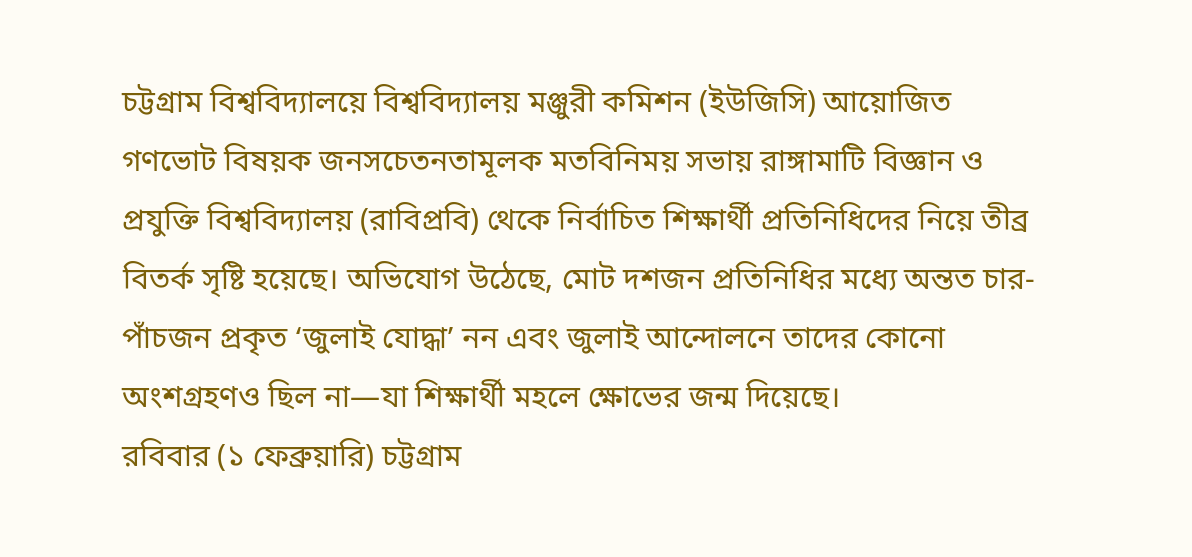চট্টগ্রাম বিশ্ববিদ্যালয়ে বিশ্ববিদ্যালয় মঞ্জুরী কমিশন (ইউজিসি) আয়োজিত গণভোট বিষয়ক জনসচেতনতামূলক মতবিনিময় সভায় রাঙ্গামাটি বিজ্ঞান ও প্রযুক্তি বিশ্ববিদ্যালয় (রাবিপ্রবি) থেকে নির্বাচিত শিক্ষার্থী প্রতিনিধিদের নিয়ে তীব্র বিতর্ক সৃষ্টি হয়েছে। অভিযোগ উঠেছে, মোট দশজন প্রতিনিধির মধ্যে অন্তত চার-পাঁচজন প্রকৃত ‘জুলাই যোদ্ধা’ নন এবং জুলাই আন্দোলনে তাদের কোনো অংশগ্রহণও ছিল না—যা শিক্ষার্থী মহলে ক্ষোভের জন্ম দিয়েছে।
রবিবার (১ ফেব্রুয়ারি) চট্টগ্রাম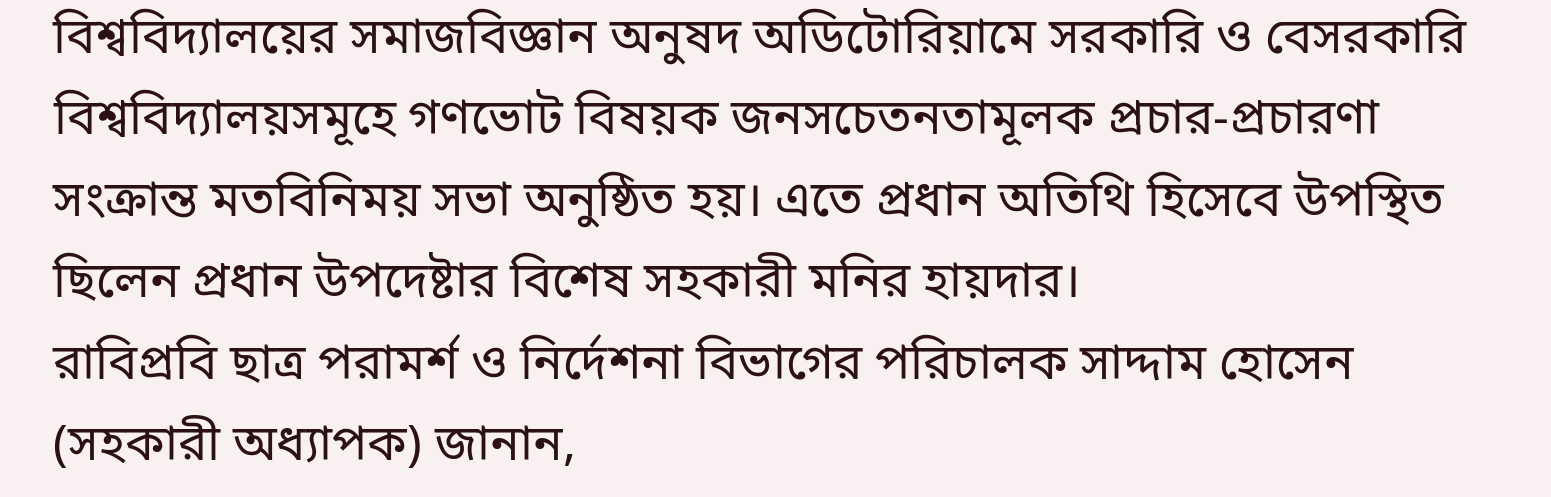বিশ্ববিদ্যালয়ের সমাজবিজ্ঞান অনুষদ অডিটোরিয়ামে সরকারি ও বেসরকারি বিশ্ববিদ্যালয়সমূহে গণভোট বিষয়ক জনসচেতনতামূলক প্রচার-প্রচারণা সংক্রান্ত মতবিনিময় সভা অনুষ্ঠিত হয়। এতে প্রধান অতিথি হিসেবে উপস্থিত ছিলেন প্রধান উপদেষ্টার বিশেষ সহকারী মনির হায়দার।
রাবিপ্রবি ছাত্র পরামর্শ ও নির্দেশনা বিভাগের পরিচালক সাদ্দাম হোসেন (সহকারী অধ্যাপক) জানান,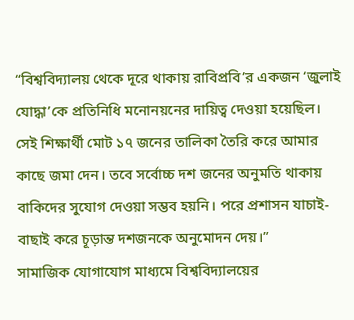“বিশ্ববিদ্যালয় থেকে দূরে থাকায় রাবিপ্রবি’র একজন ‘জুলাই যোদ্ধা’কে প্রতিনিধি মনোনয়নের দায়িত্ব দেওয়া হয়েছিল। সেই শিক্ষার্থী মোট ১৭ জনের তালিকা তৈরি করে আমার কাছে জমা দেন। তবে সর্বোচ্চ দশ জনের অনুমতি থাকায় বাকিদের সুযোগ দেওয়া সম্ভব হয়নি। পরে প্রশাসন যাচাই-বাছাই করে চূড়ান্ত দশজনকে অনুমোদন দেয়।”
সামাজিক যোগাযোগ মাধ্যমে বিশ্ববিদ্যালয়ের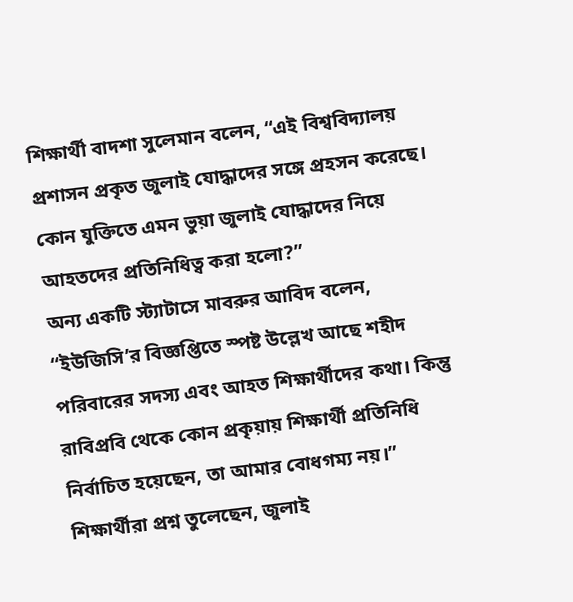শিক্ষার্থী বাদশা সুলেমান বলেন, “এই বিশ্ববিদ্যালয় প্রশাসন প্রকৃত জুলাই যোদ্ধাদের সঙ্গে প্রহসন করেছে। কোন যুক্তিতে এমন ভুয়া জুলাই যোদ্ধাদের নিয়ে আহতদের প্রতিনিধিত্ব করা হলো?”
অন্য একটি স্ট্যাটাসে মাবরুর আবিদ বলেন, “ইউজিসি’র বিজ্ঞপ্তিতে স্পষ্ট উল্লেখ আছে শহীদ পরিবারের সদস্য এবং আহত শিক্ষার্থীদের কথা। কিন্তু রাবিপ্রবি থেকে কোন প্রকৃয়ায় শিক্ষার্থী প্রতিনিধি নির্বাচিত হয়েছেন, তা আমার বোধগম্য নয়।”
শিক্ষার্থীরা প্রশ্ন তুলেছেন, জুলাই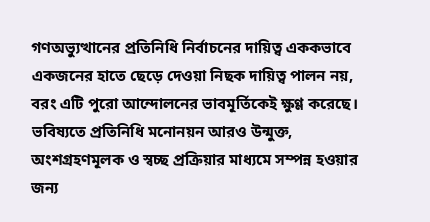গণঅভ্যুত্থানের প্রতিনিধি নির্বাচনের দায়িত্ব এককভাবে একজনের হাতে ছেড়ে দেওয়া নিছক দায়িত্ব পালন নয়, বরং এটি পুরো আন্দোলনের ভাবমূর্তিকেই ক্ষুণ্ণ করেছে। ভবিষ্যতে প্রতিনিধি মনোনয়ন আরও উন্মুক্ত, অংশগ্রহণমূলক ও স্বচ্ছ প্রক্রিয়ার মাধ্যমে সম্পন্ন হওয়ার জন্য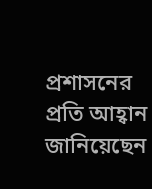প্রশাসনের প্রতি আহ্বান জানিয়েছেন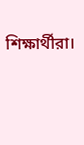শিক্ষার্থীরা।